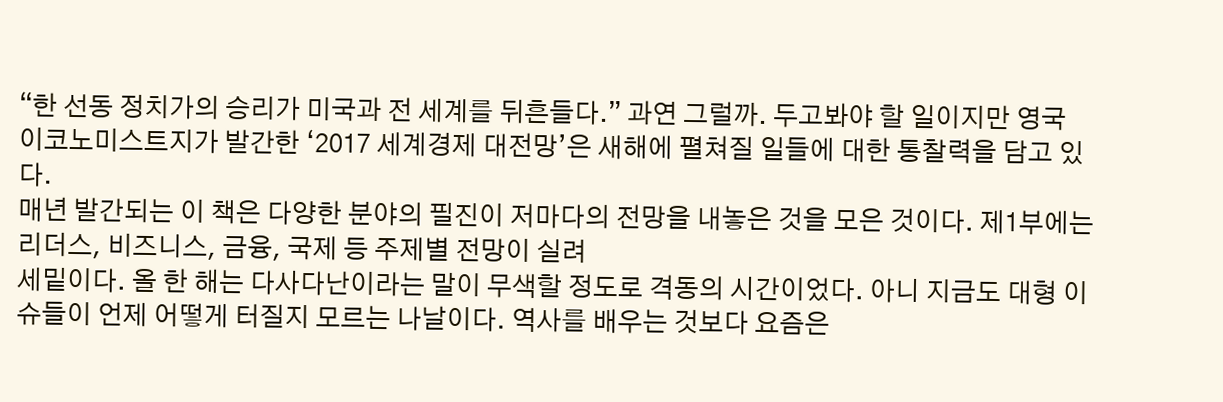“한 선동 정치가의 승리가 미국과 전 세계를 뒤흔들다.” 과연 그럴까. 두고봐야 할 일이지만 영국 이코노미스트지가 발간한 ‘2017 세계경제 대전망’은 새해에 펼쳐질 일들에 대한 통찰력을 담고 있다.
매년 발간되는 이 책은 다양한 분야의 필진이 저마다의 전망을 내놓은 것을 모은 것이다. 제1부에는 리더스, 비즈니스, 금융, 국제 등 주제별 전망이 실려
세밑이다. 올 한 해는 다사다난이라는 말이 무색할 정도로 격동의 시간이었다. 아니 지금도 대형 이슈들이 언제 어떻게 터질지 모르는 나날이다. 역사를 배우는 것보다 요즘은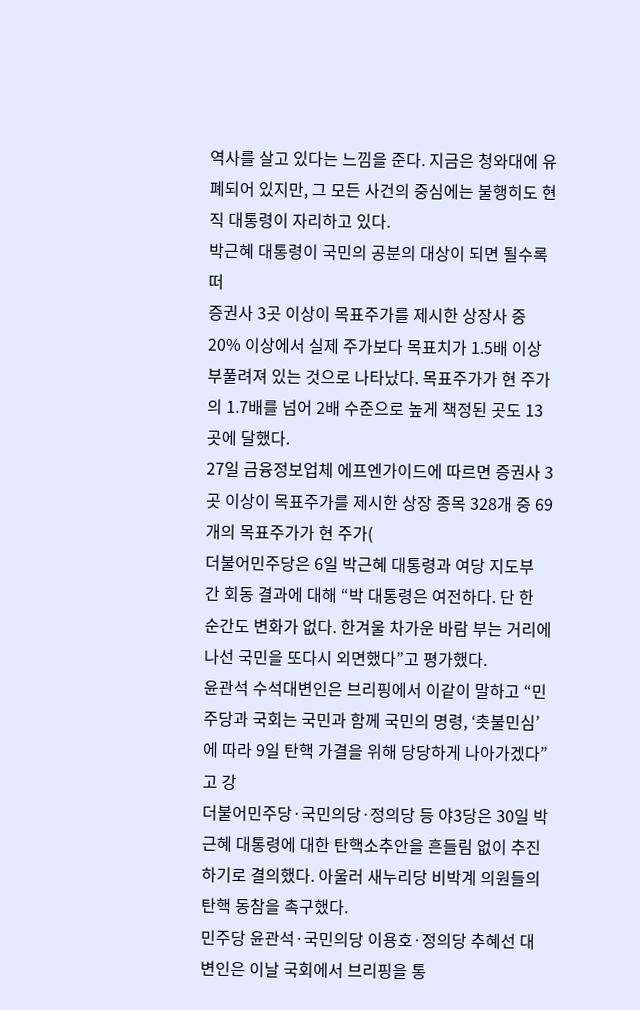역사를 살고 있다는 느낌을 준다. 지금은 청와대에 유폐되어 있지만, 그 모든 사건의 중심에는 불행히도 현직 대통령이 자리하고 있다.
박근혜 대통령이 국민의 공분의 대상이 되면 될수록 떠
증권사 3곳 이상이 목표주가를 제시한 상장사 중 20% 이상에서 실제 주가보다 목표치가 1.5배 이상 부풀려져 있는 것으로 나타났다. 목표주가가 현 주가의 1.7배를 넘어 2배 수준으로 높게 책정된 곳도 13곳에 달했다.
27일 금융정보업체 에프엔가이드에 따르면 증권사 3곳 이상이 목표주가를 제시한 상장 종목 328개 중 69개의 목표주가가 현 주가(
더불어민주당은 6일 박근혜 대통령과 여당 지도부 간 회동 결과에 대해 “박 대통령은 여전하다. 단 한 순간도 변화가 없다. 한겨울 차가운 바람 부는 거리에 나선 국민을 또다시 외면했다”고 평가했다.
윤관석 수석대변인은 브리핑에서 이같이 말하고 “민주당과 국회는 국민과 함께 국민의 명령, ‘촛불민심’에 따라 9일 탄핵 가결을 위해 당당하게 나아가겠다”고 강
더불어민주당·국민의당·정의당 등 야3당은 30일 박근혜 대통령에 대한 탄핵소추안을 흔들림 없이 추진하기로 결의했다. 아울러 새누리당 비박계 의원들의 탄핵 동참을 촉구했다.
민주당 윤관석·국민의당 이용호·정의당 추혜선 대변인은 이날 국회에서 브리핑을 통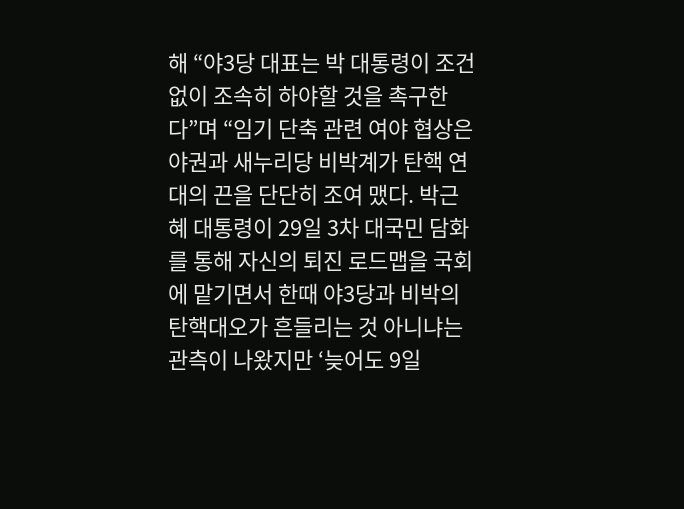해 “야3당 대표는 박 대통령이 조건 없이 조속히 하야할 것을 촉구한다”며 “임기 단축 관련 여야 협상은
야권과 새누리당 비박계가 탄핵 연대의 끈을 단단히 조여 맸다. 박근혜 대통령이 29일 3차 대국민 담화를 통해 자신의 퇴진 로드맵을 국회에 맡기면서 한때 야3당과 비박의 탄핵대오가 흔들리는 것 아니냐는 관측이 나왔지만 ‘늦어도 9일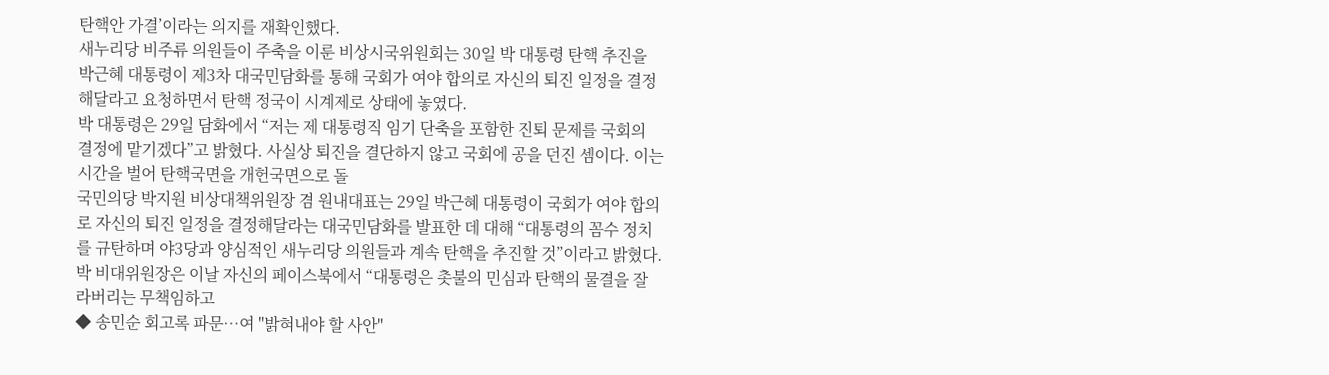탄핵안 가결’이라는 의지를 재확인했다.
새누리당 비주류 의원들이 주축을 이룬 비상시국위원회는 30일 박 대통령 탄핵 추진을
박근혜 대통령이 제3차 대국민담화를 통해 국회가 여야 합의로 자신의 퇴진 일정을 결정해달라고 요청하면서 탄핵 정국이 시계제로 상태에 놓였다.
박 대통령은 29일 담화에서 “저는 제 대통령직 임기 단축을 포함한 진퇴 문제를 국회의 결정에 맡기겠다”고 밝혔다. 사실상 퇴진을 결단하지 않고 국회에 공을 던진 셈이다. 이는 시간을 벌어 탄핵국면을 개헌국면으로 돌
국민의당 박지원 비상대책위원장 겸 원내대표는 29일 박근혜 대통령이 국회가 여야 합의로 자신의 퇴진 일정을 결정해달라는 대국민담화를 발표한 데 대해 “대통령의 꼼수 정치를 규탄하며 야3당과 양심적인 새누리당 의원들과 계속 탄핵을 추진할 것”이라고 밝혔다.
박 비대위원장은 이날 자신의 페이스북에서 “대통령은 촛불의 민심과 탄핵의 물결을 잘라버리는 무책임하고
◆ 송민순 회고록 파문…여 "밝혀내야 할 사안"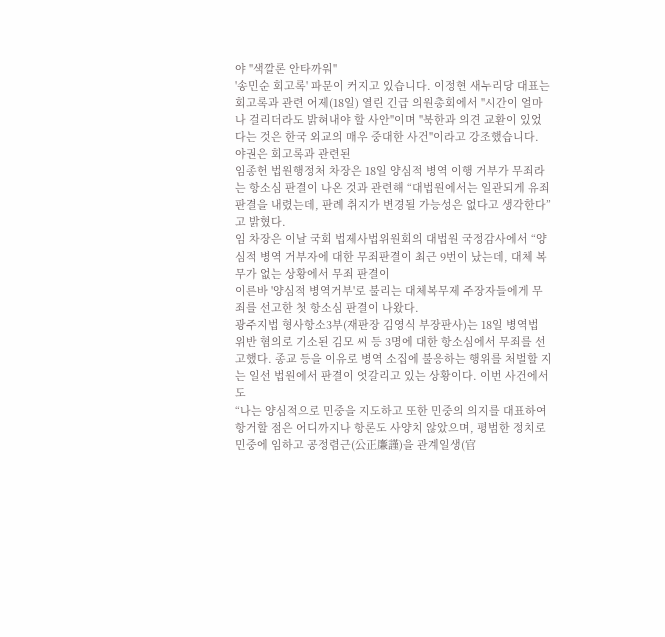야 "색깔론 안타까워"
'송민순 회고록' 파문이 커지고 있습니다. 이정현 새누리당 대표는 회고록과 관련 어제(18일) 열린 긴급 의원총회에서 "시간이 얼마나 걸리더라도 밝혀내야 할 사안"이며 "북한과 의견 교환이 있었다는 것은 한국 외교의 매우 중대한 사건"이라고 강조했습니다. 야권은 회고록과 관련된
임종헌 법원행정처 차장은 18일 양심적 병역 이행 거부가 무죄라는 항소심 판결이 나온 것과 관련해 “대법원에서는 일관되게 유죄판결을 내렸는데, 판례 취지가 변경될 가능성은 없다고 생각한다”고 밝혔다.
임 차장은 이날 국회 법제사법위원회의 대법원 국정감사에서 “양심적 병역 거부자에 대한 무죄판결이 최근 9번이 났는데, 대체 복무가 없는 상황에서 무죄 판결이
이른바 '양심적 병역거부'로 불리는 대체복무제 주장자들에게 무죄를 선고한 첫 항소심 판결이 나왔다.
광주지법 형사항소3부(재판장 김영식 부장판사)는 18일 병역법 위반 혐의로 기소된 김모 씨 등 3명에 대한 항소심에서 무죄를 선고했다. 종교 등을 이유로 병역 소집에 불응하는 행위를 처벌할 지는 일선 법원에서 판결이 엇갈리고 있는 상황이다. 이번 사건에서도
“나는 양심적으로 민중을 지도하고 또한 민중의 의지를 대표하여 항거할 점은 어디까지나 항론도 사양치 않았으며, 평범한 정치로 민중에 임하고 공정렴근(公正廉謹)을 관계일생(官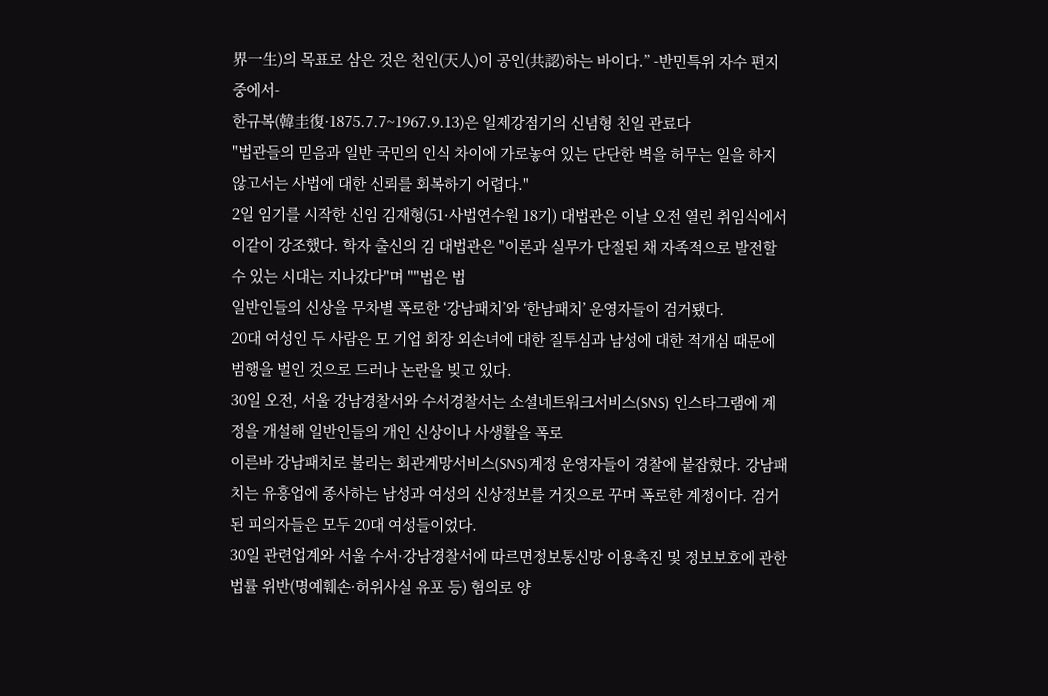界一生)의 목표로 삼은 것은 천인(天人)이 공인(共認)하는 바이다.” -반민특위 자수 편지 중에서-
한규복(韓圭復·1875.7.7~1967.9.13)은 일제강점기의 신념형 친일 관료다
"법관들의 믿음과 일반 국민의 인식 차이에 가로놓여 있는 단단한 벽을 허무는 일을 하지 않고서는 사법에 대한 신뢰를 회복하기 어렵다."
2일 임기를 시작한 신임 김재형(51·사법연수원 18기) 대법관은 이날 오전 열린 취임식에서 이같이 강조했다. 학자 출신의 김 대법관은 "이론과 실무가 단절된 채 자족적으로 발전할 수 있는 시대는 지나갔다"며 ""법은 법
일반인들의 신상을 무차별 폭로한 ‘강남패치’와 ‘한남패치’ 운영자들이 검거됐다.
20대 여성인 두 사람은 모 기업 회장 외손녀에 대한 질투심과 남성에 대한 적개심 때문에 범행을 벌인 것으로 드러나 논란을 빚고 있다.
30일 오전, 서울 강남경찰서와 수서경찰서는 소셜네트워크서비스(SNS) 인스타그램에 계정을 개설해 일반인들의 개인 신상이나 사생활을 폭로
이른바 강남패치로 불리는 회관계망서비스(SNS)계정 운영자들이 경찰에 붙잡혔다. 강남패치는 유흥업에 종사하는 남성과 여성의 신상정보를 거짓으로 꾸며 폭로한 계정이다. 검거된 피의자들은 모두 20대 여성들이었다.
30일 관련업계와 서울 수서·강남경찰서에 따르면정보통신망 이용촉진 및 정보보호에 관한 법률 위반(명예훼손·허위사실 유포 등) 혐의로 양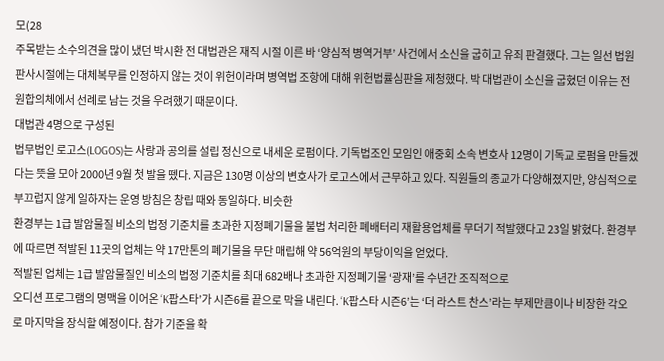모(28
주목받는 소수의견을 많이 냈던 박시환 전 대법관은 재직 시절 이른 바 ‘양심적 병역거부’ 사건에서 소신을 굽히고 유죄 판결했다. 그는 일선 법원 판사시절에는 대체복무를 인정하지 않는 것이 위헌이라며 병역법 조항에 대해 위헌법률심판을 제청했다. 박 대법관이 소신을 굽혔던 이유는 전원합의체에서 선례로 남는 것을 우려했기 때문이다.
대법관 4명으로 구성된
법무법인 로고스(LOGOS)는 사랑과 공의를 설립 정신으로 내세운 로펌이다. 기독법조인 모임인 애중회 소속 변호사 12명이 기독교 로펌을 만들겠다는 뜻을 모아 2000년 9월 첫 발을 뗐다. 지금은 130명 이상의 변호사가 로고스에서 근무하고 있다. 직원들의 종교가 다양해졌지만, 양심적으로 부끄럽지 않게 일하자는 운영 방침은 창립 때와 동일하다. 비슷한
환경부는 1급 발암물질 비소의 법정 기준치를 초과한 지정폐기물을 불법 처리한 폐배터리 재활용업체를 무더기 적발했다고 23일 밝혔다. 환경부에 따르면 적발된 11곳의 업체는 약 17만톤의 폐기물을 무단 매립해 약 56억원의 부당이익을 얻었다.
적발된 업체는 1급 발암물질인 비소의 법정 기준치를 최대 682배나 초과한 지정폐기물 ‘광재’를 수년간 조직적으로
오디션 프로그램의 명맥을 이어온 ‘K팝스타’가 시즌6를 끝으로 막을 내린다. ‘K팝스타 시즌6’는 ‘더 라스트 찬스’라는 부제만큼이나 비장한 각오로 마지막을 장식할 예정이다. 참가 기준을 확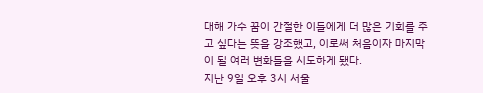대해 가수 꿈이 간절한 이들에게 더 많은 기회를 주고 싶다는 뜻을 강조했고, 이로써 처음이자 마지막이 될 여러 변화들을 시도하게 됐다.
지난 9일 오후 3시 서울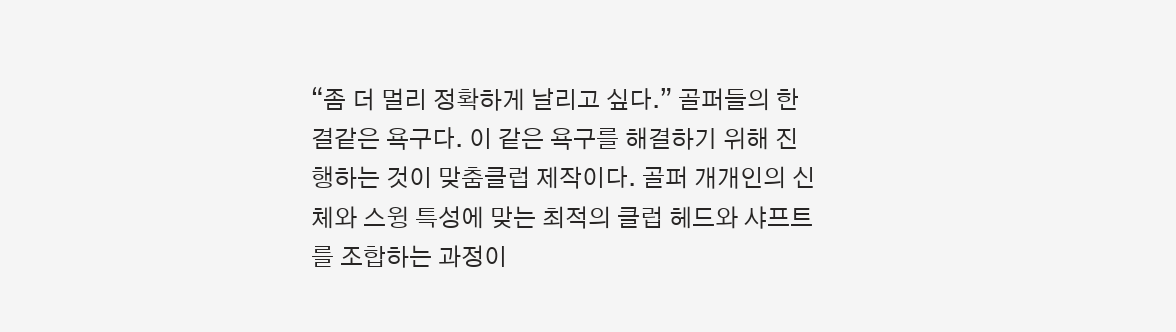“좀 더 멀리 정확하게 날리고 싶다.” 골퍼들의 한결같은 욕구다. 이 같은 욕구를 해결하기 위해 진행하는 것이 맞춤클럽 제작이다. 골퍼 개개인의 신체와 스윙 특성에 맞는 최적의 클럽 헤드와 샤프트를 조합하는 과정이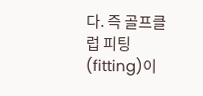다. 즉 골프클럽 피팅(fitting)이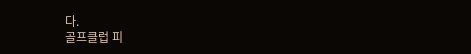다.
골프클럽 피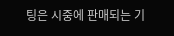팅은 시중에 판매되는 기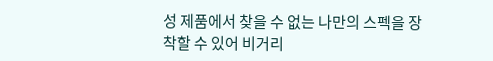성 제품에서 찾을 수 없는 나만의 스펙을 장착할 수 있어 비거리